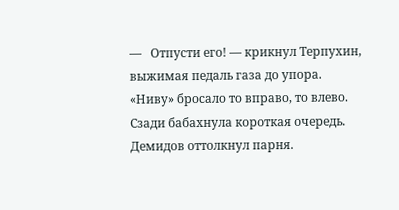—   Отпусти его! — крикнул Терпухин, выжимая педаль газа до упора. «Ниву» бросало то вправо, то влево. Сзади бабахнула короткая очередь. Демидов оттолкнул парня.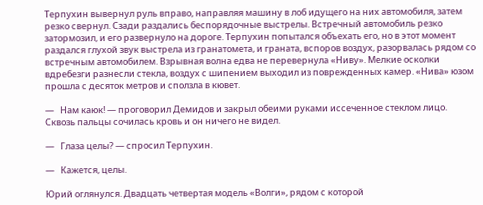Терпухин вывернул руль вправо, направляя машину в лоб идущего на них автомобиля, затем резко свернул. Сзади раздались беспорядочные выстрелы. Встречный автомобиль резко затормозил, и его развернуло на дороге. Терпухин попытался объехать его, но в этот момент раздался глухой звук выстрела из гранатомета, и граната, вспоров воздух, разорвалась рядом со встречным автомобилем. Взрывная волна едва не перевернула «Ниву». Мелкие осколки вдребезги разнесли стекла, воздух с шипением выходил из поврежденных камер. «Нива» юзом прошла с десяток метров и сползла в кювет.

—   Нам каюк! — проговорил Демидов и закрыл обеими руками иссеченное стеклом лицо. Сквозь пальцы сочилась кровь и он ничего не видел.

—   Глаза целы? — спросил Терпухин.

—   Кажется, целы.

Юрий оглянулся. Двадцать четвертая модель «Волги», рядом с которой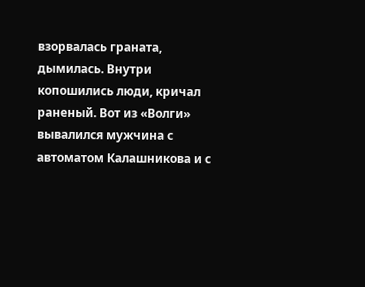взорвалась граната, дымилась. Внутри копошились люди, кричал раненый. Вот из «Волги» вывалился мужчина с автоматом Калашникова и с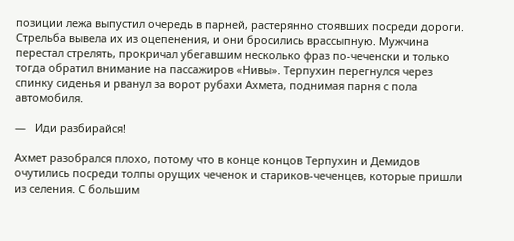позиции лежа выпустил очередь в парней, растерянно стоявших посреди дороги. Стрельба вывела их из оцепенения, и они бросились врассыпную. Мужчина перестал стрелять, прокричал убегавшим несколько фраз по-чеченски и только тогда обратил внимание на пассажиров «Нивы». Терпухин перегнулся через спинку сиденья и рванул за ворот рубахи Ахмета, поднимая парня с пола автомобиля.

—   Иди разбирайся!

Ахмет разобрался плохо, потому что в конце концов Терпухин и Демидов очутились посреди толпы орущих чеченок и стариков-чеченцев, которые пришли из селения. С большим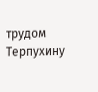трудом Терпухину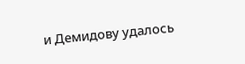и Демидову удалось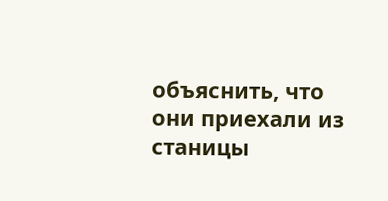объяснить, что они приехали из станицы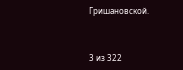Гришановской.



3 из 322